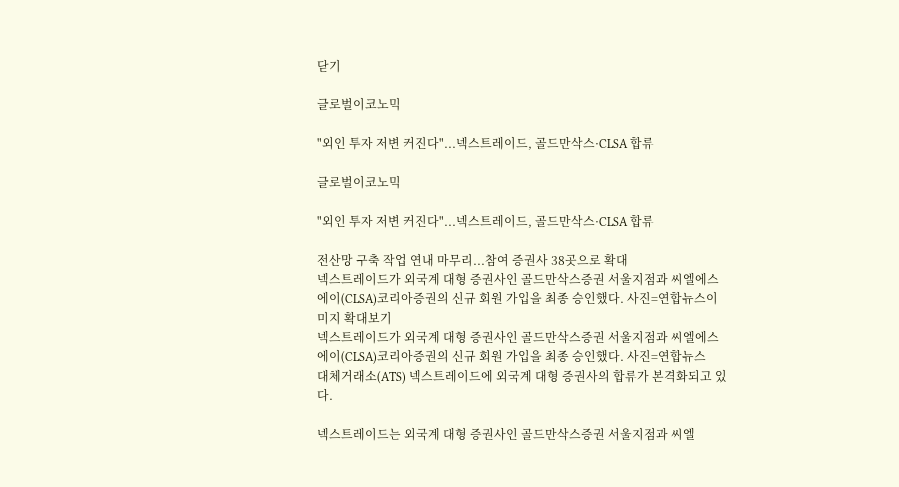닫기

글로벌이코노믹

"외인 투자 저변 커진다"...넥스트레이드, 골드만삭스·CLSA 합류

글로벌이코노믹

"외인 투자 저변 커진다"...넥스트레이드, 골드만삭스·CLSA 합류

전산망 구축 작업 연내 마무리...참여 증권사 38곳으로 확대
넥스트레이드가 외국계 대형 증권사인 골드만삭스증권 서울지점과 씨엘에스에이(CLSA)코리아증권의 신규 회원 가입을 최종 승인했다. 사진=연합뉴스이미지 확대보기
넥스트레이드가 외국계 대형 증권사인 골드만삭스증권 서울지점과 씨엘에스에이(CLSA)코리아증권의 신규 회원 가입을 최종 승인했다. 사진=연합뉴스
대체거래소(ATS) 넥스트레이드에 외국계 대형 증권사의 합류가 본격화되고 있다.

넥스트레이드는 외국계 대형 증권사인 골드만삭스증권 서울지점과 씨엘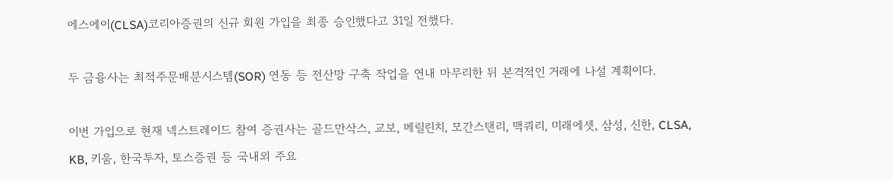에스에이(CLSA)코리아증권의 신규 회원 가입을 최종 승인했다고 31일 전했다.

두 금융사는 최적주문배분시스템(SOR) 연동 등 전산망 구축 작업을 연내 마무리한 뒤 본격적인 거래에 나설 계획이다.

이번 가입으로 현재 넥스트레이드 참여 증권사는 골드만삭스, 교보, 메릴린치, 모간스탠리, 맥쿼리, 미래에셋, 삼성, 신한, CLSA, KB, 키움, 한국투자, 토스증권 등 국내외 주요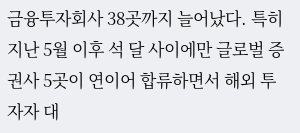금융투자회사 38곳까지 늘어났다. 특히 지난 5월 이후 석 달 사이에만 글로벌 증권사 5곳이 연이어 합류하면서 해외 투자자 대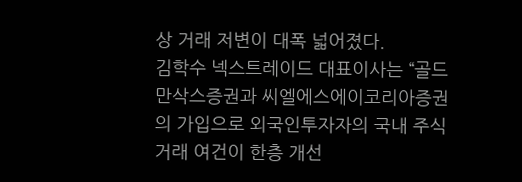상 거래 저변이 대폭 넓어졌다.
김학수 넥스트레이드 대표이사는 “골드만삭스증권과 씨엘에스에이코리아증권의 가입으로 외국인투자자의 국내 주식거래 여건이 한층 개선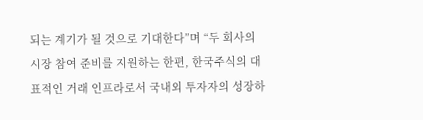되는 계기가 될 것으로 기대한다”며 “두 회사의 시장 참여 준비를 지원하는 한편, 한국주식의 대표적인 거래 인프라로서 국내외 투자자의 성장하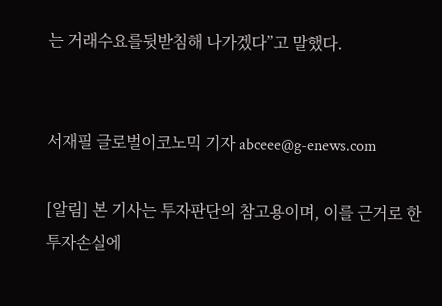는 거래수요를뒷받침해 나가겠다”고 말했다.


서재필 글로벌이코노믹 기자 abceee@g-enews.com

[알림] 본 기사는 투자판단의 참고용이며, 이를 근거로 한 투자손실에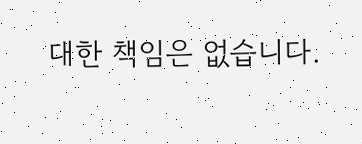대한 책임은 없습니다.